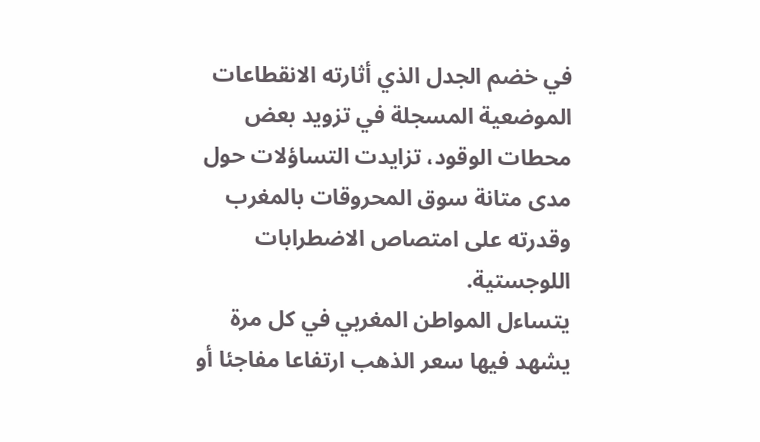في خضم الجدل الذي أثارته الانقطاعات الموضعية المسجلة في تزويد بعض محطات الوقود، تزايدت التساؤلات حول مدى متانة سوق المحروقات بالمغرب وقدرته على امتصاص الاضطرابات اللوجستية.
يتساءل المواطن المغربي في كل مرة يشهد فيها سعر الذهب ارتفاعا مفاجئا أو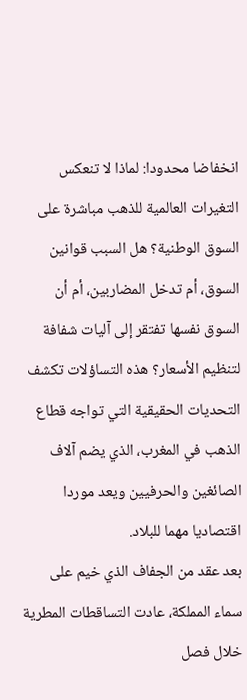انخفاضا محدودا: لماذا لا تنعكس التغيرات العالمية للذهب مباشرة على السوق الوطنية؟ هل السبب قوانين السوق، أم تدخل المضاربين، أم أن السوق نفسها تفتقر إلى آليات شفافة لتنظيم الأسعار؟ هذه التساؤلات تكشف التحديات الحقيقية التي تواجه قطاع الذهب في المغرب، الذي يضم آلاف الصائغين والحرفيين ويعد موردا اقتصاديا مهما للبلاد.
بعد عقد من الجفاف الذي خيم على سماء المملكة، عادت التساقطات المطرية خلال فصل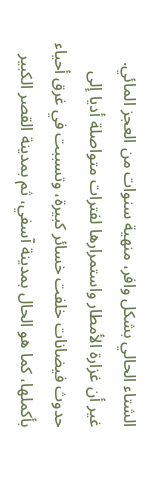الشتاء الحالي بشكل وافر، منهية سنوات من العجز المائي. غير أن غزارة الأمطار واستمرارها لفترات متواصلة أديا إلى حدوث فيضانات خلفت خسائر كبيرة، وتسببت في غرق أحياء بأكملها، كما هو الحال بمدينة آسفي، ثم بمدينة القصر الكبير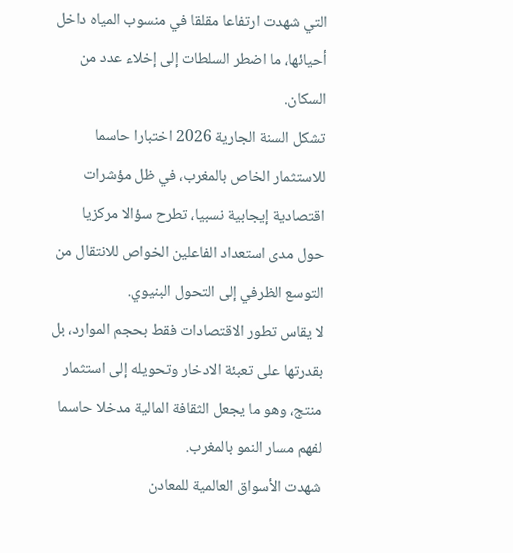التي شهدت ارتفاعا مقلقا في منسوب المياه داخل أحيائها، ما اضطر السلطات إلى إخلاء عدد من السكان.
تشكل السنة الجارية 2026 اختبارا حاسما للاستثمار الخاص بالمغرب، في ظل مؤشرات اقتصادية إيجابية نسبيا، تطرح سؤالا مركزيا حول مدى استعداد الفاعلين الخواص للانتقال من التوسع الظرفي إلى التحول البنيوي.
لا يقاس تطور الاقتصادات فقط بحجم الموارد، بل بقدرتها على تعبئة الادخار وتحويله إلى استثمار منتج، وهو ما يجعل الثقافة المالية مدخلا حاسما لفهم مسار النمو بالمغرب.
شهدت الأسواق العالمية للمعادن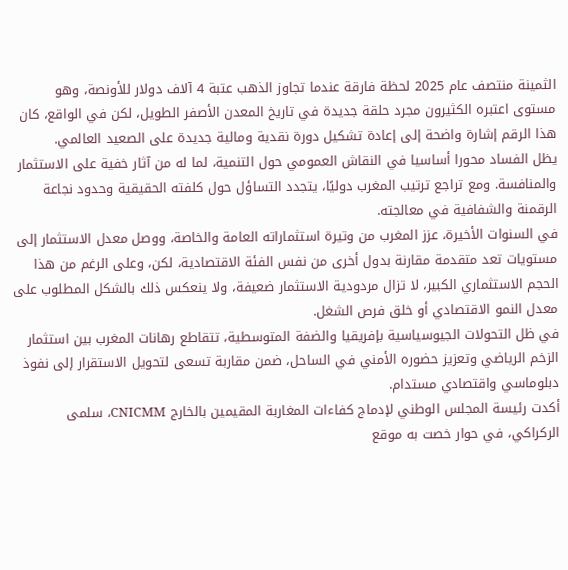الثمينة منتصف عام 2025 لحظة فارقة عندما تجاوز الذهب عتبة 4 آلاف دولار للأونصة، وهو مستوى اعتبره الكثيرون مجرد حلقة جديدة في تاريخ المعدن الأصفر الطويل، لكن في الواقع، كان هذا الرقم إشارة واضحة إلى إعادة تشكيل دورة نقدية ومالية جديدة على الصعيد العالمي.
يظل الفساد محورا أساسيا في النقاش العمومي حول التنمية، لما له من آثار خفية على الاستثمار والمنافسة. ومع تراجع ترتيب المغرب دوليًا، يتجدد التساؤل حول كلفته الحقيقية وحدود نجاعة الرقمنة والشفافية في معالجته.
في السنوات الأخيرة، عزز المغرب من وتيرة استثماراته العامة والخاصة، ووصل معدل الاستثمار إلى مستويات تعد متقدمة مقارنة بدول أخرى من نفس الفئة الاقتصادية، لكن، وعلى الرغم من هذا الحجم الاستثماري الكبير، لا تزال مردودية الاستثمار ضعيفة، ولا ينعكس ذلك بالشكل المطلوب على معدل النمو الاقتصادي أو خلق فرص الشغل.
في ظل التحولات الجيوسياسية بإفريقيا والضفة المتوسطية، تتقاطع رهانات المغرب بين استثمار الزخم الرياضي وتعزيز حضوره الأمني في الساحل، ضمن مقاربة تسعى لتحويل الاستقرار إلى نفوذ دبلوماسي واقتصادي مستدام.
أكدت رئيسة المجلس الوطني لإدماج كفاءات المغاربة المقيمين بالخارج CNICMM، سلمى الركراكي، في حوار خصت به موقع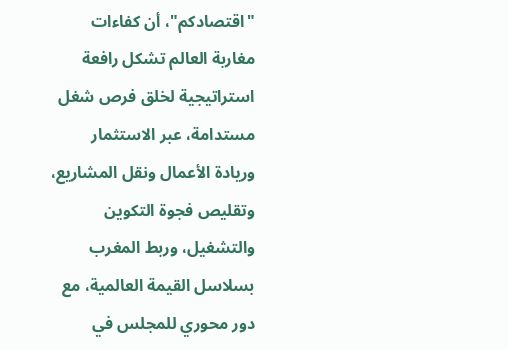"اقتصادكم"، أن كفاءات مغاربة العالم تشكل رافعة استراتيجية لخلق فرص شغل مستدامة، عبر الاستثمار وريادة الأعمال ونقل المشاريع، وتقليص فجوة التكوين والتشغيل، وربط المغرب بسلاسل القيمة العالمية، مع دور محوري للمجلس في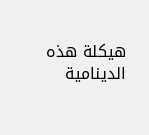هيكلة هذه الدينامية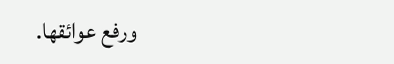ورفع عوائقها.